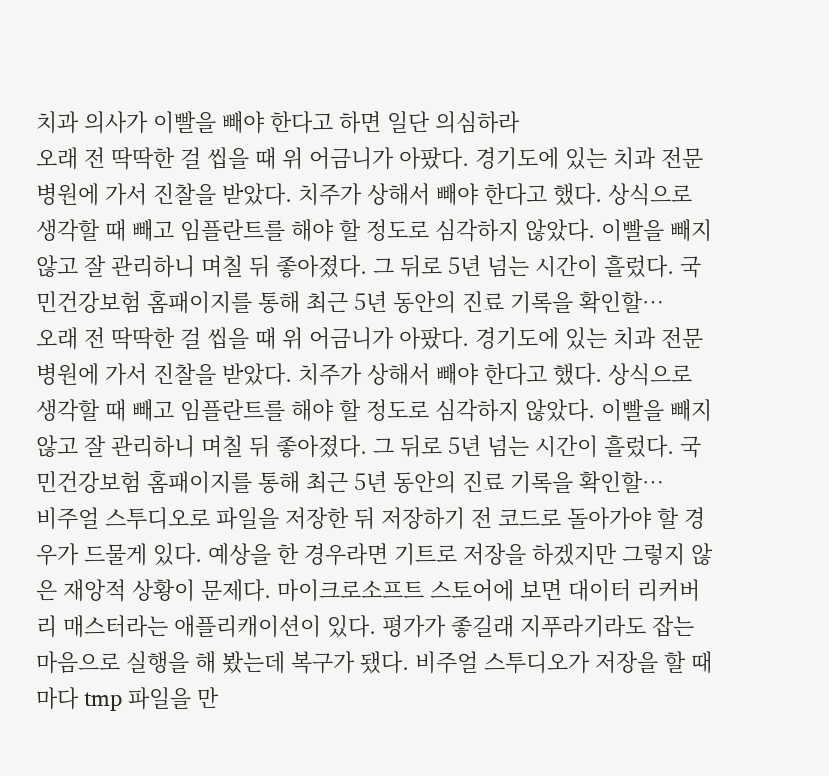치과 의사가 이빨을 빼야 한다고 하면 일단 의심하라
오래 전 딱딱한 걸 씹을 때 위 어금니가 아팠다. 경기도에 있는 치과 전문 병원에 가서 진찰을 받았다. 치주가 상해서 빼야 한다고 했다. 상식으로 생각할 때 빼고 임플란트를 해야 할 정도로 심각하지 않았다. 이빨을 빼지 않고 잘 관리하니 며칠 뒤 좋아졌다. 그 뒤로 5년 넘는 시간이 흘렀다. 국민건강보험 홈패이지를 통해 최근 5년 동안의 진료 기록을 확인할…
오래 전 딱딱한 걸 씹을 때 위 어금니가 아팠다. 경기도에 있는 치과 전문 병원에 가서 진찰을 받았다. 치주가 상해서 빼야 한다고 했다. 상식으로 생각할 때 빼고 임플란트를 해야 할 정도로 심각하지 않았다. 이빨을 빼지 않고 잘 관리하니 며칠 뒤 좋아졌다. 그 뒤로 5년 넘는 시간이 흘렀다. 국민건강보험 홈패이지를 통해 최근 5년 동안의 진료 기록을 확인할…
비주얼 스투디오로 파일을 저장한 뒤 저장하기 전 코드로 돌아가야 할 경우가 드물게 있다. 예상을 한 경우라면 기트로 저장을 하겠지만 그렇지 않은 재앙적 상황이 문제다. 마이크로소프트 스토어에 보면 대이터 리커버리 매스터라는 애플리캐이션이 있다. 평가가 좋길래 지푸라기라도 잡는 마음으로 실행을 해 봤는데 복구가 됐다. 비주얼 스투디오가 저장을 할 때마다 tmp 파일을 만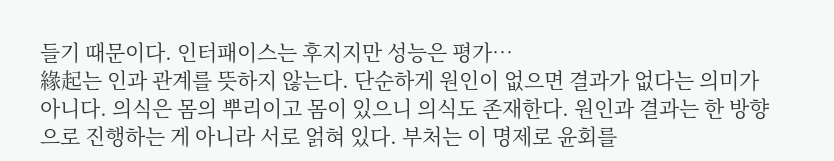들기 때문이다. 인터패이스는 후지지만 성능은 평가…
緣起는 인과 관계를 뜻하지 않는다. 단순하게 원인이 없으면 결과가 없다는 의미가 아니다. 의식은 몸의 뿌리이고 몸이 있으니 의식도 존재한다. 원인과 결과는 한 방향으로 진행하는 게 아니라 서로 얽혀 있다. 부처는 이 명제로 윤회를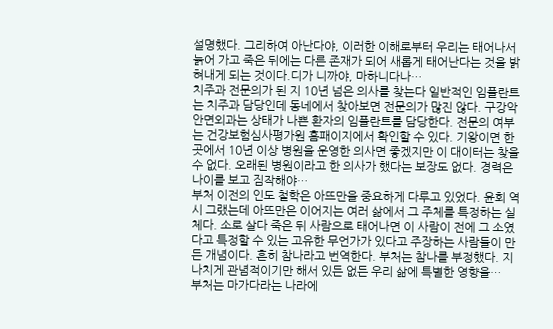설명했다. 그리하여 아난다야, 이러한 이해로부터 우리는 태어나서 늙어 가고 죽은 뒤에는 다른 존재가 되어 새롭게 태어난다는 것을 밝혀내게 되는 것이다.디가 니까야, 마하니다나…
치주과 전문의가 된 지 10년 넘은 의사를 찾는다 일반적인 임플란트는 치주과 담당인데 동네에서 찾아보면 전문의가 많진 않다. 구강악안면외과는 상태가 나쁜 환자의 임플란트를 담당한다. 전문의 여부는 건강보험심사평가원 홈패이지에서 확인할 수 있다. 기왕이면 한 곳에서 10년 이상 병원을 운영한 의사면 좋겠지만 이 대이터는 찾을 수 없다. 오래된 병원이라고 한 의사가 했다는 보장도 없다. 경력은 나이를 보고 짐작해야…
부처 이전의 인도 철학은 아뜨만을 중요하게 다루고 있었다. 윤회 역시 그랬는데 아뜨만은 이어지는 여러 삶에서 그 주체를 특정하는 실체다. 소로 살다 죽은 뒤 사람으로 태어나면 이 사람이 전에 그 소였다고 특정할 수 있는 고유한 무언가가 있다고 주장하는 사람들이 만든 개념이다. 흔히 참나라고 번역한다. 부처는 참나를 부정했다. 지나치게 관념적이기만 해서 있든 없든 우리 삶에 특별한 영향을…
부처는 마가다라는 나라에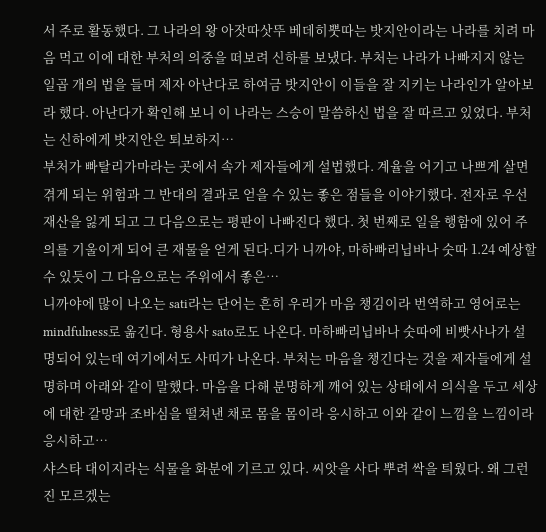서 주로 활동했다. 그 나라의 왕 아잣따삿뚜 베데히뿟따는 밧지안이라는 나라를 치려 마음 먹고 이에 대한 부처의 의중을 떠보려 신하를 보냈다. 부처는 나라가 나빠지지 않는 일곱 개의 법을 들며 제자 아난다로 하여금 밧지안이 이들을 잘 지키는 나라인가 알아보라 했다. 아난다가 확인해 보니 이 나라는 스승이 말씀하신 법을 잘 따르고 있었다. 부처는 신하에게 밧지안은 퇴보하지…
부처가 빠탈리가마라는 곳에서 속가 제자들에게 설법했다. 계율을 어기고 나쁘게 살면 겪게 되는 위험과 그 반대의 결과로 얻을 수 있는 좋은 점들을 이야기했다. 전자로 우선 재산을 잃게 되고 그 다음으로는 평판이 나빠진다 했다. 첫 번째로 일을 행함에 있어 주의를 기울이게 되어 큰 재물을 얻게 된다.디가 니까야, 마하빠리닙바나 숫따 1.24 예상할 수 있듯이 그 다음으로는 주위에서 좋은…
니까야에 많이 나오는 sati라는 단어는 흔히 우리가 마음 챙김이라 번역하고 영어로는 mindfulness로 옮긴다. 형용사 sato로도 나온다. 마하빠리닙바나 숫따에 비빳사나가 설명되어 있는데 여기에서도 사띠가 나온다. 부처는 마음을 챙긴다는 것을 제자들에게 설명하며 아래와 같이 말했다. 마음을 다해 분명하게 깨어 있는 상태에서 의식을 두고 세상에 대한 갈망과 조바심을 떨쳐낸 채로 몸을 몸이라 응시하고 이와 같이 느낌을 느낌이라 응시하고…
샤스타 대이지라는 식물을 화분에 기르고 있다. 씨앗을 사다 뿌려 싹을 틔웠다. 왜 그런진 모르겠는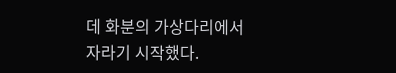데 화분의 가상다리에서 자라기 시작했다.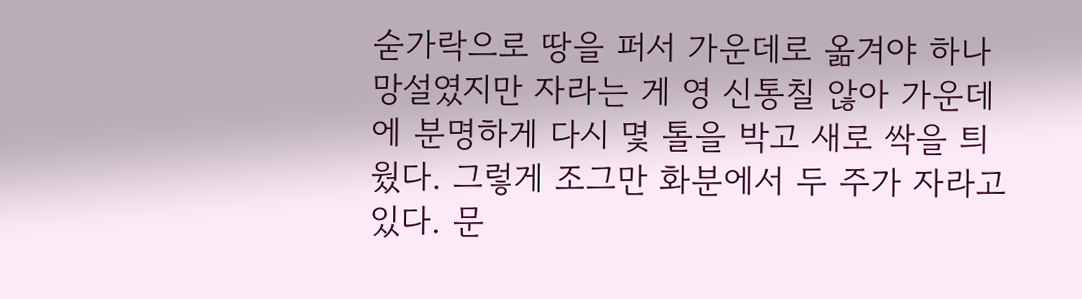숟가락으로 땅을 퍼서 가운데로 옮겨야 하나 망설였지만 자라는 게 영 신통칠 않아 가운데에 분명하게 다시 몇 톨을 박고 새로 싹을 틔웠다. 그렇게 조그만 화분에서 두 주가 자라고 있다. 문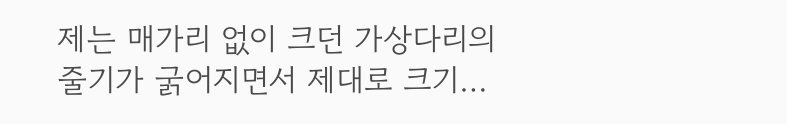제는 매가리 없이 크던 가상다리의 줄기가 굵어지면서 제대로 크기…